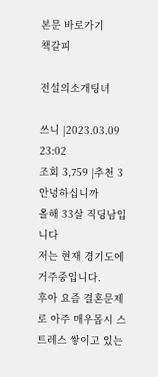본문 바로가기
책갈피

전설의소개팅녀

쓰니 |2023.03.09 23:02
조회 3,759 |추천 3
안녕하십니까
올해 33살 직딩남입니다
저는 현재 경기도에 거주중입니다.
후아 요즘 결혼문제로 아주 매우몹시 스트레스 쌓이고 있는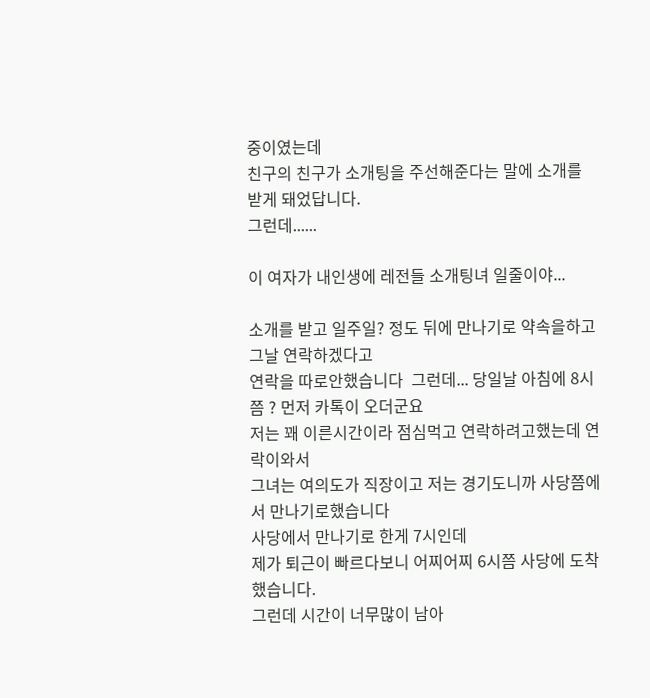중이였는데
친구의 친구가 소개팅을 주선해준다는 말에 소개를 받게 돼었답니다.
그런데......

이 여자가 내인생에 레전들 소개팅녀 일줄이야...

소개를 받고 일주일? 정도 뒤에 만나기로 약속을하고 그날 연락하겠다고
연락을 따로안했습니다  그런데... 당일날 아침에 8시쯤 ? 먼저 카톡이 오더군요
저는 꽤 이른시간이라 점심먹고 연락하려고했는데 연락이와서
그녀는 여의도가 직장이고 저는 경기도니까 사당쯤에서 만나기로했습니다
사당에서 만나기로 한게 7시인데
제가 퇴근이 빠르다보니 어찌어찌 6시쯤 사당에 도착했습니다.
그런데 시간이 너무많이 남아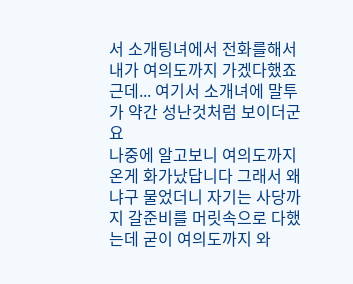서 소개팅녀에서 전화를해서 내가 여의도까지 가겠다했죠근데... 여기서 소개녀에 말투가 약간 성난것처럼 보이더군요
나중에 알고보니 여의도까지 온게 화가났답니다 그래서 왜냐구 물었더니 자기는 사당까지 갈준비를 머릿속으로 다했는데 굳이 여의도까지 와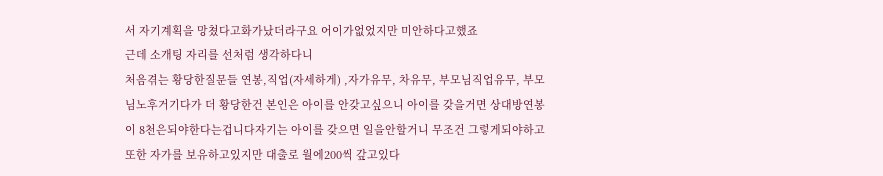서 자기계획을 망쳤다고화가났더라구요 어이가없었지만 미안하다고했죠
근데 소개팅 자리를 선처럼 생각하다니
처음겪는 황당한질문들 연봉,직업(자세하게) ,자가유무, 차유무, 부모님직업유무, 부모님노후거기다가 더 황당한건 본인은 아이를 안갖고싶으니 아이를 갖을거면 상대방연봉이 8천은되야한다는겁니다자기는 아이를 갖으면 일을안할거니 무조건 그렇게되야하고또한 자가를 보유하고있지만 대출로 월에200씩 갚고있다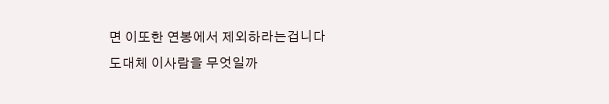면 이또한 연봉에서 제외하라는겁니다
도대체 이사람을 무엇일까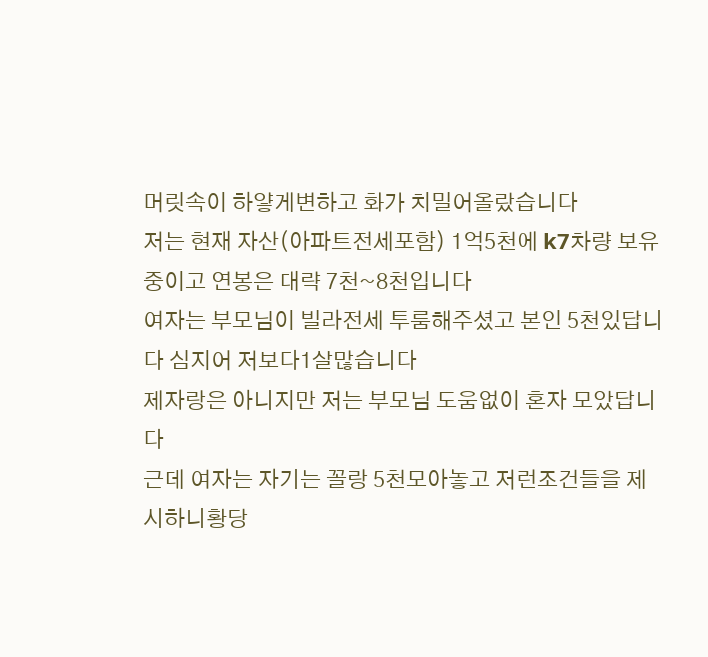머릿속이 하얗게변하고 화가 치밀어올랐습니다
저는 현재 자산(아파트전세포함) 1억5천에 k7차량 보유중이고 연봉은 대략 7천~8천입니다
여자는 부모님이 빌라전세 투룸해주셨고 본인 5천있답니다 심지어 저보다1살많습니다
제자랑은 아니지만 저는 부모님 도움없이 혼자 모았답니다
근데 여자는 자기는 꼴랑 5천모아놓고 저런조건들을 제시하니황당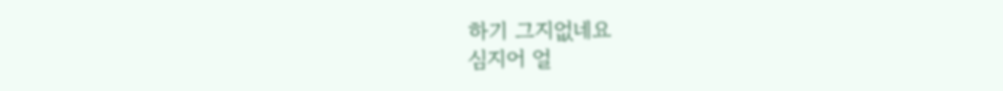하기 그지없네요
심지어 얼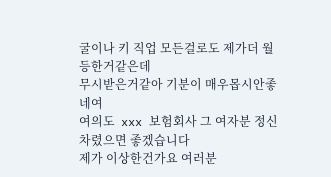굴이나 키 직업 모든걸로도 제가더 월등한거같은데
무시받은거같아 기분이 매우몹시안좋네여
여의도  xxx 보험회사 그 여자분 정신차렸으면 좋겠습니다
제가 이상한건가요 여러분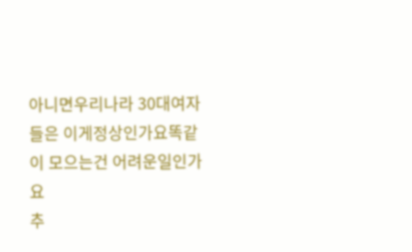아니면우리나라 30대여자들은 이게정상인가요똑같이 모으는건 어려운일인가요
추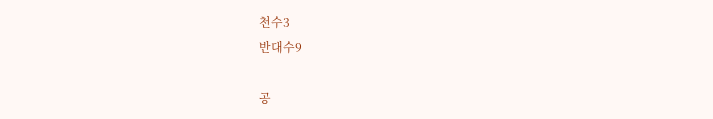천수3
반대수9

공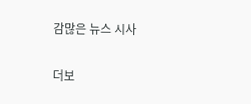감많은 뉴스 시사

더보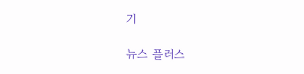기

뉴스 플러스